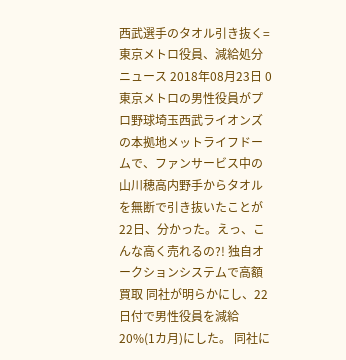西武選手のタオル引き抜く=東京メトロ役員、減給処分 ニュース 2018年08月23日 0 東京メトロの男性役員がプロ野球埼玉西武ライオンズの本拠地メットライフドームで、ファンサービス中の山川穂高内野手からタオルを無断で引き抜いたことが22日、分かった。えっ、こんな高く売れるの?! 独自オークションシステムで高額買取 同社が明らかにし、22日付で男性役員を減給20%(1カ月)にした。 同社に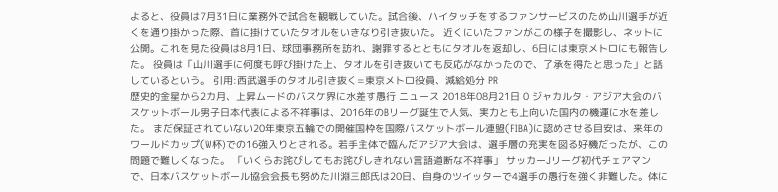よると、役員は7月31日に業務外で試合を観戦していた。試合後、ハイタッチをするファンサービスのため山川選手が近くを通り掛かった際、首に掛けていたタオルをいきなり引き抜いた。 近くにいたファンがこの様子を撮影し、ネットに公開。これを見た役員は8月1日、球団事務所を訪れ、謝罪するとともにタオルを返却し、6日には東京メトロにも報告した。 役員は「山川選手に何度も呼び掛けた上、タオルを引き抜いても反応がなかったので、了承を得たと思った」と話しているという。 引用:西武選手のタオル引き抜く=東京メトロ役員、減給処分 PR
歴史的金星から2カ月、上昇ムードのバスケ界に水差す愚行 ニュース 2018年08月21日 0 ジャカルタ・アジア大会のバスケットボール男子日本代表による不祥事は、2016年のBリーグ誕生で人気、実力とも上向いた国内の機運に水を差した。 まだ保証されていない20年東京五輪での開催国枠を国際バスケットボール連盟(FIBA)に認めさせる目安は、来年のワールドカップ(W杯)での16強入りとされる。若手主体で臨んだアジア大会は、選手層の充実を図る好機だったが、この問題で難しくなった。 「いくらお詫びしてもお詫びしきれない言語道断な不祥事」 サッカーJリーグ初代チェアマンで、日本バスケットボール協会会長も努めた川淵三郎氏は20日、自身のツイッターで4選手の愚行を強く非難した。体に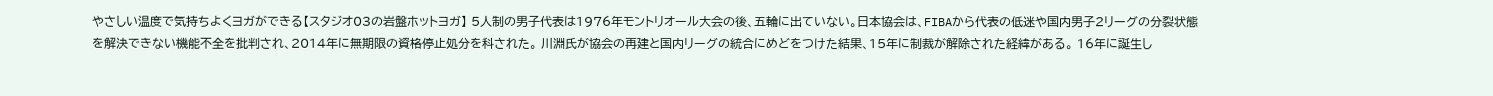やさしい温度で気持ちよくヨガができる【スタジオ03の岩盤ホットヨガ】 5人制の男子代表は1976年モントリオール大会の後、五輪に出ていない。日本協会は、FIBAから代表の低迷や国内男子2リーグの分裂状態を解決できない機能不全を批判され、2014年に無期限の資格停止処分を科された。 川淵氏が協会の再建と国内リーグの統合にめどをつけた結果、15年に制裁が解除された経緯がある。 16年に誕生し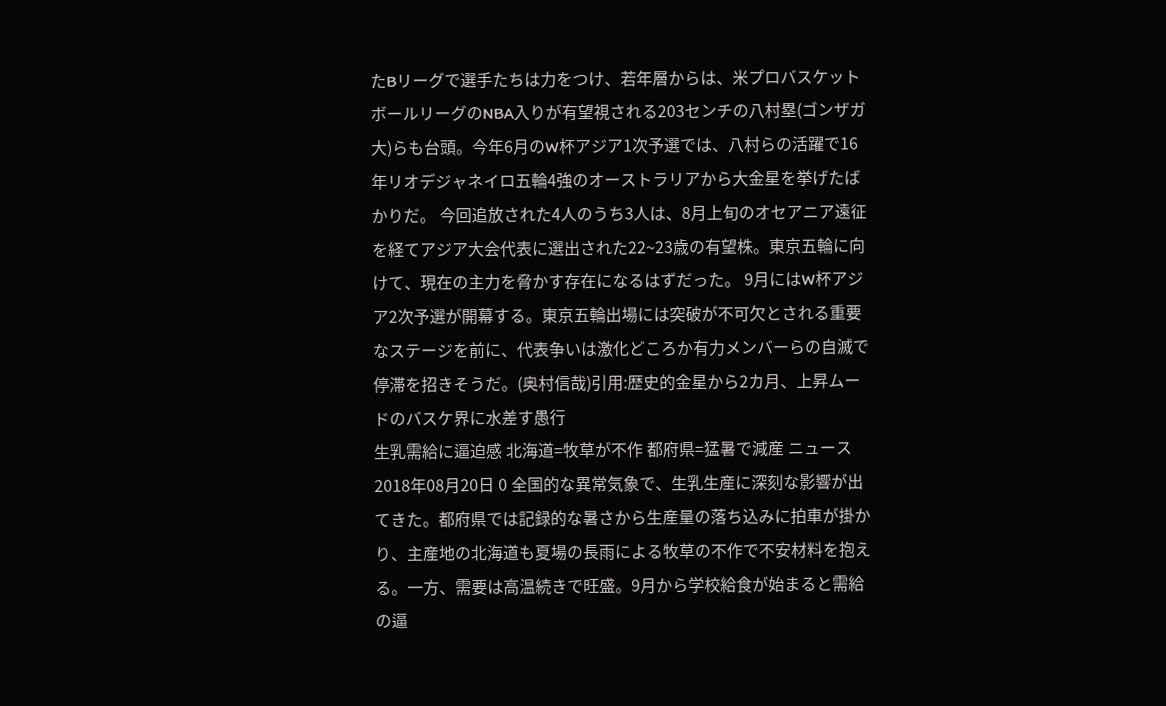たBリーグで選手たちは力をつけ、若年層からは、米プロバスケットボールリーグのNBA入りが有望視される203センチの八村塁(ゴンザガ大)らも台頭。今年6月のW杯アジア1次予選では、八村らの活躍で16年リオデジャネイロ五輪4強のオーストラリアから大金星を挙げたばかりだ。 今回追放された4人のうち3人は、8月上旬のオセアニア遠征を経てアジア大会代表に選出された22~23歳の有望株。東京五輪に向けて、現在の主力を脅かす存在になるはずだった。 9月にはW杯アジア2次予選が開幕する。東京五輪出場には突破が不可欠とされる重要なステージを前に、代表争いは激化どころか有力メンバーらの自滅で停滞を招きそうだ。(奥村信哉)引用:歴史的金星から2カ月、上昇ムードのバスケ界に水差す愚行
生乳需給に逼迫感 北海道=牧草が不作 都府県=猛暑で減産 ニュース 2018年08月20日 0 全国的な異常気象で、生乳生産に深刻な影響が出てきた。都府県では記録的な暑さから生産量の落ち込みに拍車が掛かり、主産地の北海道も夏場の長雨による牧草の不作で不安材料を抱える。一方、需要は高温続きで旺盛。9月から学校給食が始まると需給の逼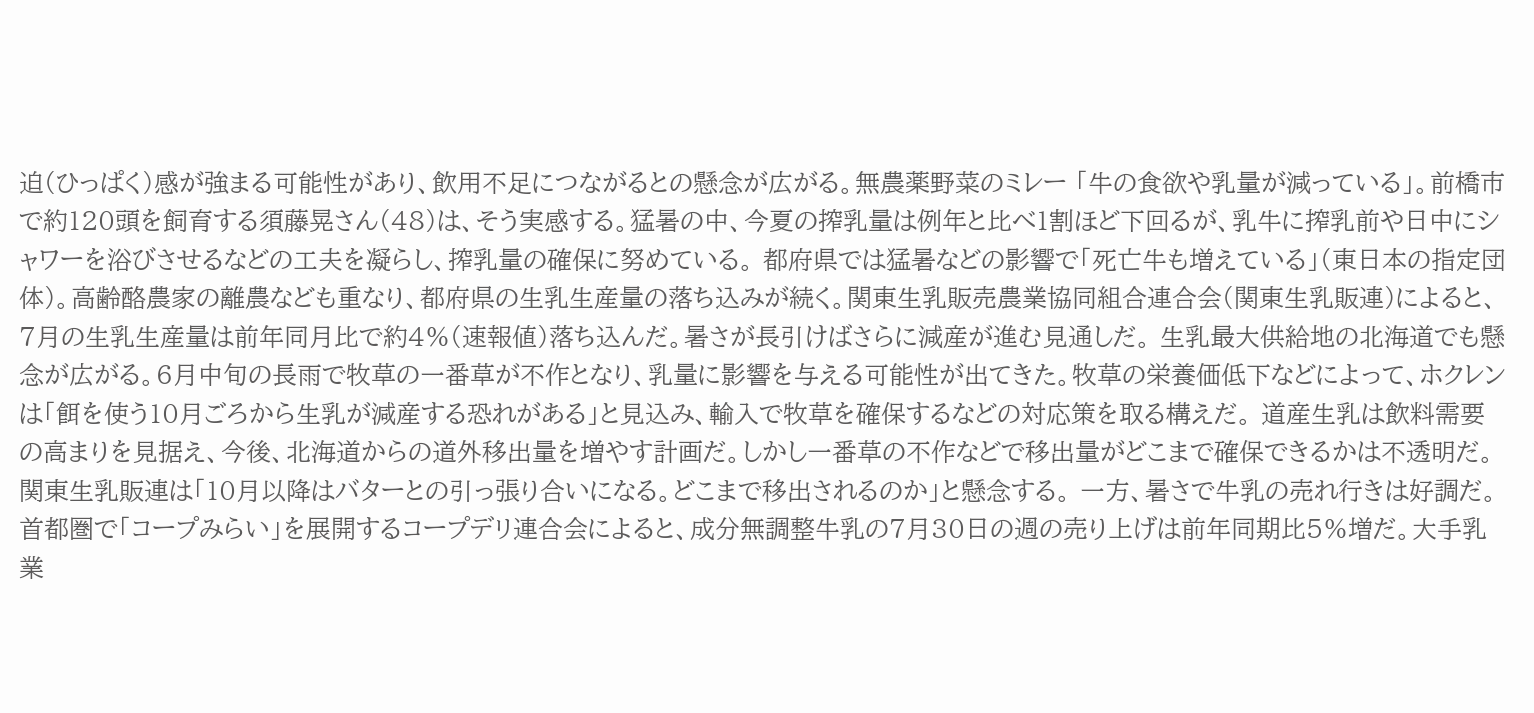迫(ひっぱく)感が強まる可能性があり、飲用不足につながるとの懸念が広がる。無農薬野菜のミレー 「牛の食欲や乳量が減っている」。前橋市で約120頭を飼育する須藤晃さん(48)は、そう実感する。猛暑の中、今夏の搾乳量は例年と比べ1割ほど下回るが、乳牛に搾乳前や日中にシャワーを浴びさせるなどの工夫を凝らし、搾乳量の確保に努めている。 都府県では猛暑などの影響で「死亡牛も増えている」(東日本の指定団体)。高齢酪農家の離農なども重なり、都府県の生乳生産量の落ち込みが続く。関東生乳販売農業協同組合連合会(関東生乳販連)によると、7月の生乳生産量は前年同月比で約4%(速報値)落ち込んだ。暑さが長引けばさらに減産が進む見通しだ。 生乳最大供給地の北海道でも懸念が広がる。6月中旬の長雨で牧草の一番草が不作となり、乳量に影響を与える可能性が出てきた。牧草の栄養価低下などによって、ホクレンは「餌を使う10月ごろから生乳が減産する恐れがある」と見込み、輸入で牧草を確保するなどの対応策を取る構えだ。 道産生乳は飲料需要の高まりを見据え、今後、北海道からの道外移出量を増やす計画だ。しかし一番草の不作などで移出量がどこまで確保できるかは不透明だ。関東生乳販連は「10月以降はバターとの引っ張り合いになる。どこまで移出されるのか」と懸念する。 一方、暑さで牛乳の売れ行きは好調だ。首都圏で「コープみらい」を展開するコープデリ連合会によると、成分無調整牛乳の7月30日の週の売り上げは前年同期比5%増だ。大手乳業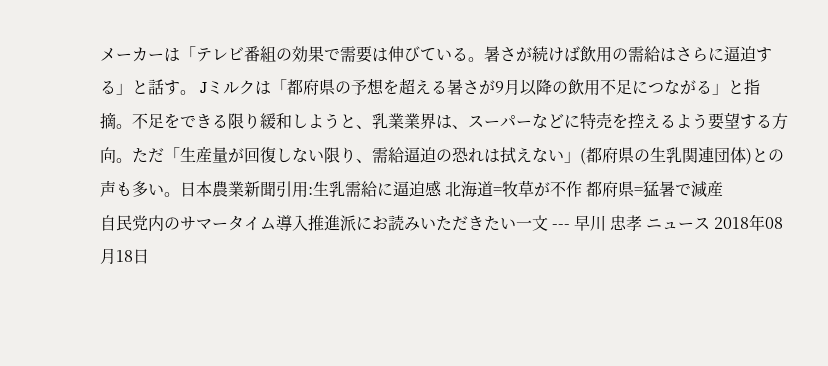メーカーは「テレビ番組の効果で需要は伸びている。暑さが続けば飲用の需給はさらに逼迫する」と話す。 Jミルクは「都府県の予想を超える暑さが9月以降の飲用不足につながる」と指摘。不足をできる限り緩和しようと、乳業業界は、スーパーなどに特売を控えるよう要望する方向。ただ「生産量が回復しない限り、需給逼迫の恐れは拭えない」(都府県の生乳関連団体)との声も多い。日本農業新聞引用:生乳需給に逼迫感 北海道=牧草が不作 都府県=猛暑で減産
自民党内のサマータイム導入推進派にお読みいただきたい一文 --- 早川 忠孝 ニュース 2018年08月18日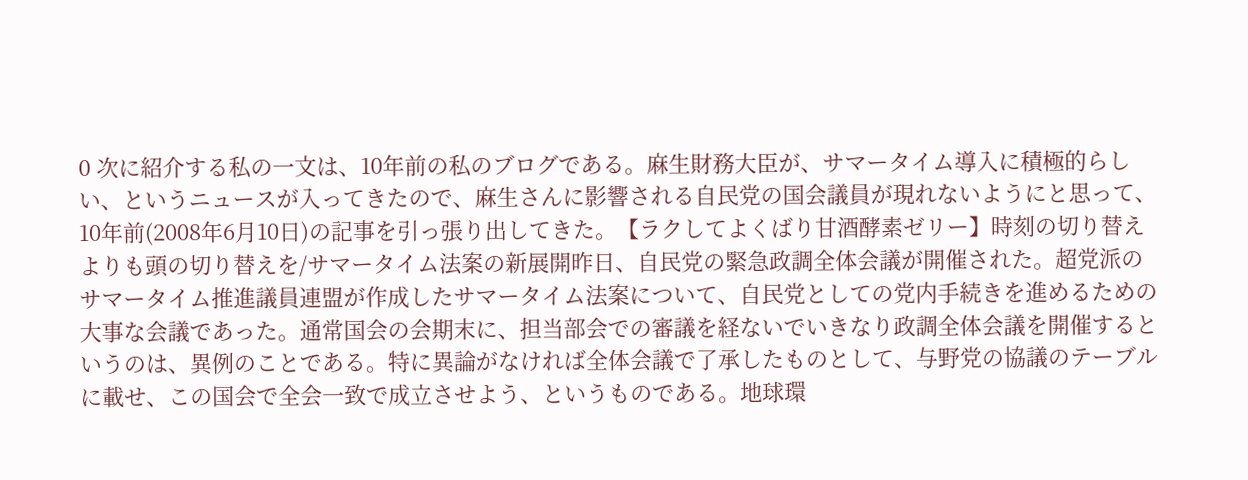0 次に紹介する私の一文は、10年前の私のブログである。麻生財務大臣が、サマータイム導入に積極的らしい、というニュースが入ってきたので、麻生さんに影響される自民党の国会議員が現れないようにと思って、10年前(2008年6月10日)の記事を引っ張り出してきた。【ラクしてよくばり甘酒酵素ゼリー】時刻の切り替えよりも頭の切り替えを/サマータイム法案の新展開昨日、自民党の緊急政調全体会議が開催された。超党派のサマータイム推進議員連盟が作成したサマータイム法案について、自民党としての党内手続きを進めるための大事な会議であった。通常国会の会期末に、担当部会での審議を経ないでいきなり政調全体会議を開催するというのは、異例のことである。特に異論がなければ全体会議で了承したものとして、与野党の協議のテーブルに載せ、この国会で全会一致で成立させよう、というものである。地球環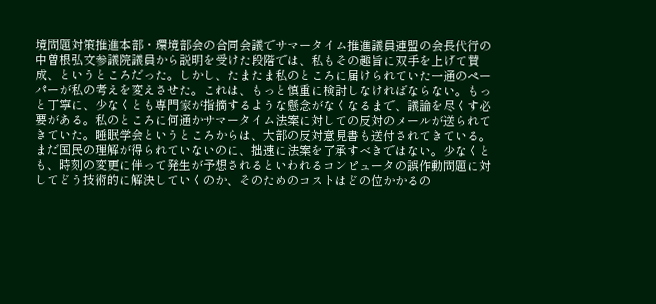境問題対策推進本部・環境部会の合同会議でサマータイム推進議員連盟の会長代行の中曽根弘文参議院議員から説明を受けた段階では、私もその趣旨に双手を上げて賛成、というところだった。しかし、たまたま私のところに届けられていた一通のペーパーが私の考えを変えさせた。これは、もっと慎重に検討しなければならない。もっと丁寧に、少なくとも専門家が指摘するような懸念がなくなるまで、議論を尽くす必要がある。私のところに何通かサマータイム法案に対しての反対のメールが送られてきていた。睡眠学会というところからは、大部の反対意見書も送付されてきている。まだ国民の理解が得られていないのに、拙速に法案を了承すべきではない。少なくとも、時刻の変更に伴って発生が予想されるといわれるコンピュータの誤作動問題に対してどう技術的に解決していくのか、そのためのコストはどの位かかるの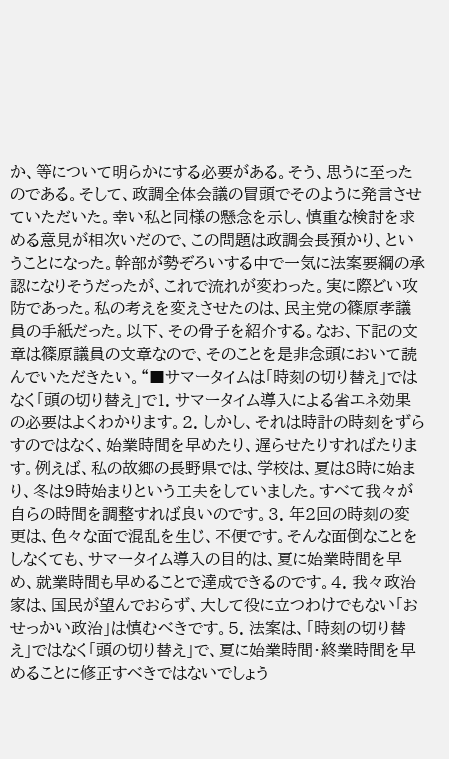か、等について明らかにする必要がある。そう、思うに至ったのである。そして、政調全体会議の冒頭でそのように発言させていただいた。幸い私と同様の懸念を示し、慎重な検討を求める意見が相次いだので、この問題は政調会長預かり、ということになった。幹部が勢ぞろいする中で一気に法案要綱の承認になりそうだったが、これで流れが変わった。実に際どい攻防であった。私の考えを変えさせたのは、民主党の篠原孝議員の手紙だった。以下、その骨子を紹介する。なお、下記の文章は篠原議員の文章なので、そのことを是非念頭において読んでいただきたい。“■サマータイムは「時刻の切り替え」ではなく「頭の切り替え」で1. サマータイム導入による省エネ効果の必要はよくわかります。2. しかし、それは時計の時刻をずらすのではなく、始業時間を早めたり、遅らせたりすればたります。例えば、私の故郷の長野県では、学校は、夏は8時に始まり、冬は9時始まりという工夫をしていました。すべて我々が自らの時間を調整すれば良いのです。3. 年2回の時刻の変更は、色々な面で混乱を生じ、不便です。そんな面倒なことをしなくても、サマータイム導入の目的は、夏に始業時間を早め、就業時間も早めることで達成できるのです。4. 我々政治家は、国民が望んでおらず、大して役に立つわけでもない「おせっかい政治」は慎むべきです。5. 法案は、「時刻の切り替え」ではなく「頭の切り替え」で、夏に始業時間・終業時間を早めることに修正すべきではないでしょう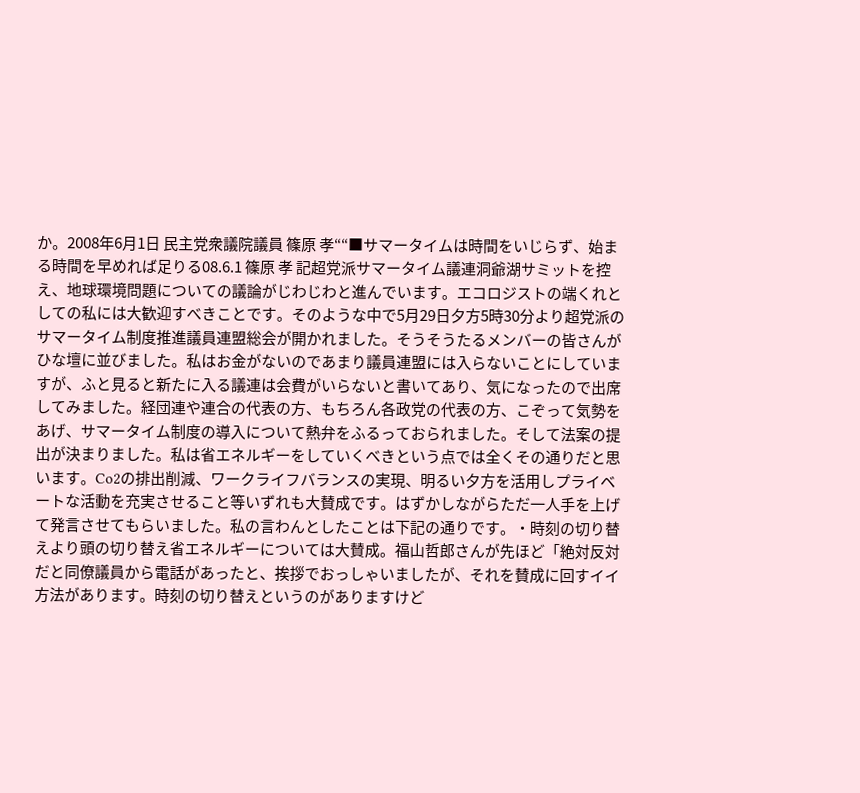か。2008年6月1日 民主党衆議院議員 篠原 孝““■サマータイムは時間をいじらず、始まる時間を早めれば足りる08.6.1 篠原 孝 記超党派サマータイム議連洞爺湖サミットを控え、地球環境問題についての議論がじわじわと進んでいます。エコロジストの端くれとしての私には大歓迎すべきことです。そのような中で5月29日夕方5時30分より超党派のサマータイム制度推進議員連盟総会が開かれました。そうそうたるメンバーの皆さんがひな壇に並びました。私はお金がないのであまり議員連盟には入らないことにしていますが、ふと見ると新たに入る議連は会費がいらないと書いてあり、気になったので出席してみました。経団連や連合の代表の方、もちろん各政党の代表の方、こぞって気勢をあげ、サマータイム制度の導入について熱弁をふるっておられました。そして法案の提出が決まりました。私は省エネルギーをしていくべきという点では全くその通りだと思います。Co2の排出削減、ワークライフバランスの実現、明るい夕方を活用しプライベートな活動を充実させること等いずれも大賛成です。はずかしながらただ一人手を上げて発言させてもらいました。私の言わんとしたことは下記の通りです。・時刻の切り替えより頭の切り替え省エネルギーについては大賛成。福山哲郎さんが先ほど「絶対反対だと同僚議員から電話があったと、挨拶でおっしゃいましたが、それを賛成に回すイイ方法があります。時刻の切り替えというのがありますけど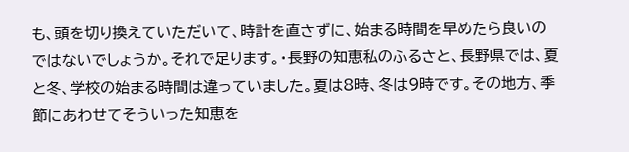も、頭を切り換えていただいて、時計を直さずに、始まる時間を早めたら良いのではないでしょうか。それで足ります。・長野の知恵私のふるさと、長野県では、夏と冬、学校の始まる時間は違っていました。夏は8時、冬は9時です。その地方、季節にあわせてそういった知恵を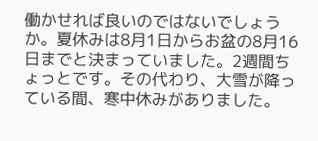働かせれば良いのではないでしょうか。夏休みは8月1日からお盆の8月16日までと決まっていました。2週間ちょっとです。その代わり、大雪が降っている間、寒中休みがありました。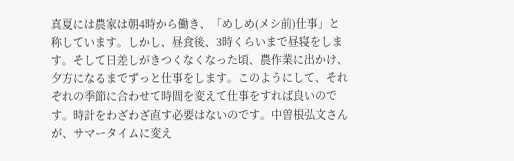真夏には農家は朝4時から働き、「めしめ(メシ前)仕事」と称しています。しかし、昼食後、3時くらいまで昼寝をします。そして日差しがきつくなくなった頃、農作業に出かけ、夕方になるまでずっと仕事をします。このようにして、それぞれの季節に合わせて時間を変えて仕事をすれば良いのです。時計をわざわざ直す必要はないのです。中曽根弘文さんが、サマータイムに変え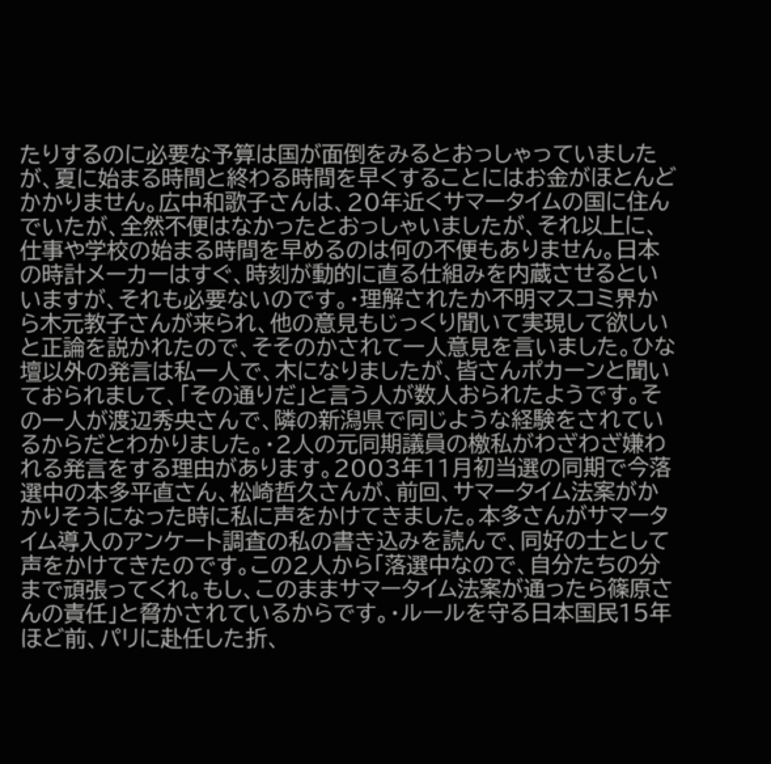たりするのに必要な予算は国が面倒をみるとおっしゃっていましたが、夏に始まる時間と終わる時間を早くすることにはお金がほとんどかかりません。広中和歌子さんは、20年近くサマータイムの国に住んでいたが、全然不便はなかったとおっしゃいましたが、それ以上に、仕事や学校の始まる時間を早めるのは何の不便もありません。日本の時計メーカーはすぐ、時刻が動的に直る仕組みを内蔵させるといいますが、それも必要ないのです。・理解されたか不明マスコミ界から木元教子さんが来られ、他の意見もじっくり聞いて実現して欲しいと正論を説かれたので、そそのかされて一人意見を言いました。ひな壇以外の発言は私一人で、木になりましたが、皆さんポカーンと聞いておられまして、「その通りだ」と言う人が数人おられたようです。その一人が渡辺秀央さんで、隣の新潟県で同じような経験をされているからだとわかりました。・2人の元同期議員の檄私がわざわざ嫌われる発言をする理由があります。2003年11月初当選の同期で今落選中の本多平直さん、松崎哲久さんが、前回、サマータイム法案がかかりそうになった時に私に声をかけてきました。本多さんがサマータイム導入のアンケート調査の私の書き込みを読んで、同好の士として声をかけてきたのです。この2人から「落選中なので、自分たちの分まで頑張ってくれ。もし、このままサマータイム法案が通ったら篠原さんの責任」と脅かされているからです。・ルールを守る日本国民15年ほど前、パリに赴任した折、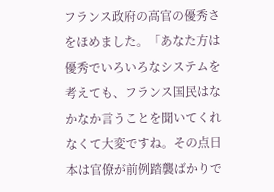フランス政府の高官の優秀さをほめました。「あなた方は優秀でいろいろなシステムを考えても、フランス国民はなかなか言うことを聞いてくれなくて大変ですね。その点日本は官僚が前例踏襲ばかりで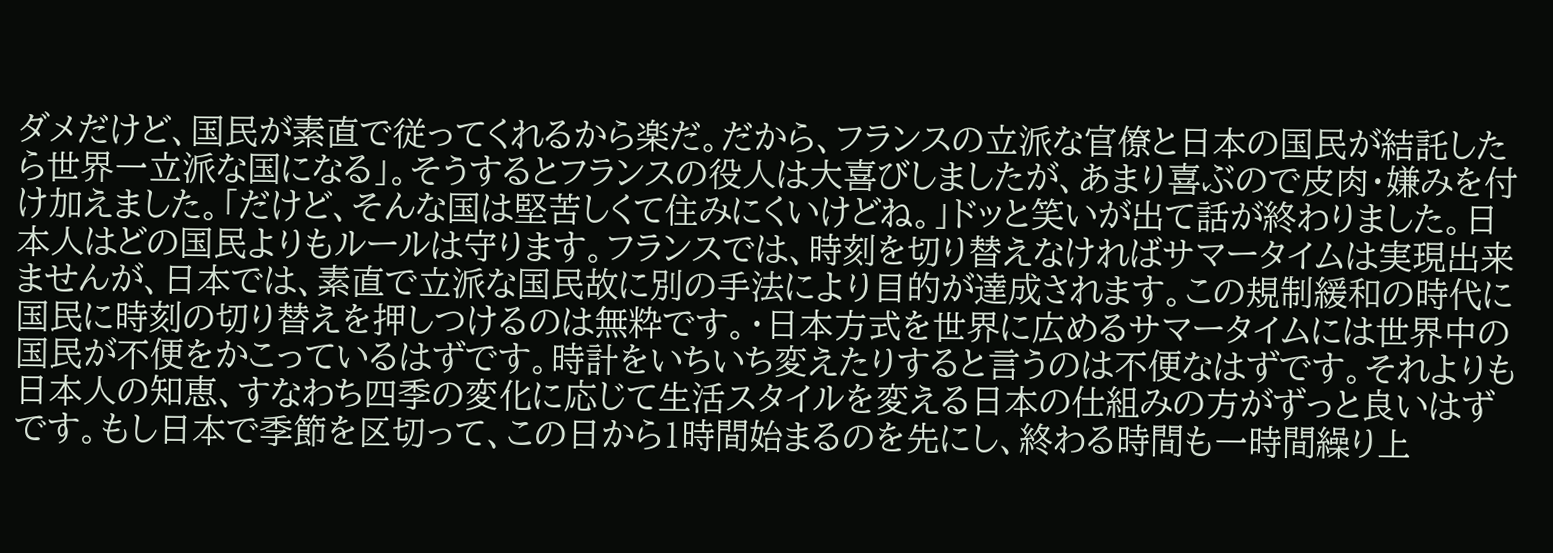ダメだけど、国民が素直で従ってくれるから楽だ。だから、フランスの立派な官僚と日本の国民が結託したら世界一立派な国になる」。そうするとフランスの役人は大喜びしましたが、あまり喜ぶので皮肉・嫌みを付け加えました。「だけど、そんな国は堅苦しくて住みにくいけどね。」ドッと笑いが出て話が終わりました。日本人はどの国民よりもルールは守ります。フランスでは、時刻を切り替えなければサマータイムは実現出来ませんが、日本では、素直で立派な国民故に別の手法により目的が達成されます。この規制緩和の時代に国民に時刻の切り替えを押しつけるのは無粋です。・日本方式を世界に広めるサマータイムには世界中の国民が不便をかこっているはずです。時計をいちいち変えたりすると言うのは不便なはずです。それよりも日本人の知恵、すなわち四季の変化に応じて生活スタイルを変える日本の仕組みの方がずっと良いはずです。もし日本で季節を区切って、この日から1時間始まるのを先にし、終わる時間も一時間繰り上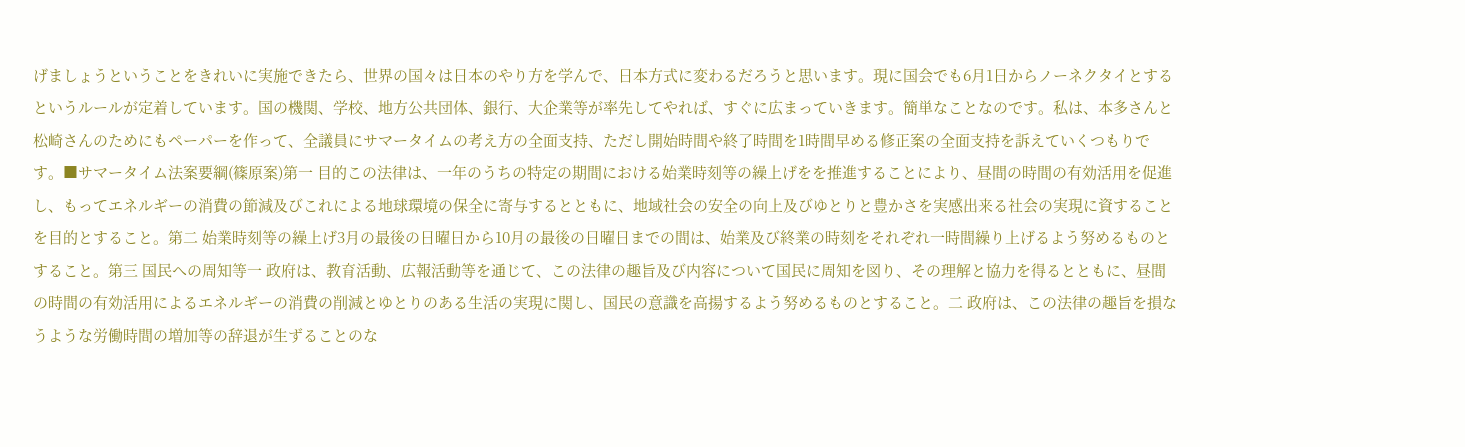げましょうということをきれいに実施できたら、世界の国々は日本のやり方を学んで、日本方式に変わるだろうと思います。現に国会でも6月1日からノーネクタイとするというルールが定着しています。国の機関、学校、地方公共団体、銀行、大企業等が率先してやれば、すぐに広まっていきます。簡単なことなのです。私は、本多さんと松崎さんのためにもペーパーを作って、全議員にサマータイムの考え方の全面支持、ただし開始時間や終了時間を1時間早める修正案の全面支持を訴えていくつもりです。■サマータイム法案要綱(篠原案)第一 目的この法律は、一年のうちの特定の期間における始業時刻等の繰上げをを推進することにより、昼間の時間の有効活用を促進し、もってエネルギーの消費の節減及びこれによる地球環境の保全に寄与するとともに、地域社会の安全の向上及びゆとりと豊かさを実感出来る社会の実現に資することを目的とすること。第二 始業時刻等の繰上げ3月の最後の日曜日から10月の最後の日曜日までの間は、始業及び終業の時刻をそれぞれ一時間繰り上げるよう努めるものとすること。第三 国民への周知等一 政府は、教育活動、広報活動等を通じて、この法律の趣旨及び内容について国民に周知を図り、その理解と協力を得るとともに、昼間の時間の有効活用によるエネルギーの消費の削減とゆとりのある生活の実現に関し、国民の意識を高揚するよう努めるものとすること。二 政府は、この法律の趣旨を損なうような労働時間の増加等の辞退が生ずることのな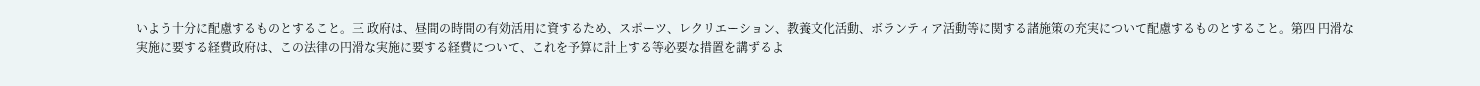いよう十分に配慮するものとすること。三 政府は、昼間の時間の有効活用に資するため、スポーツ、レクリエーション、教養文化活動、ボランティア活動等に関する諸施策の充実について配慮するものとすること。第四 円滑な実施に要する経費政府は、この法律の円滑な実施に要する経費について、これを予算に計上する等必要な措置を講ずるよ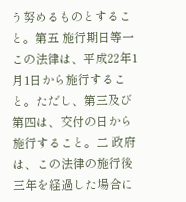う努めるものとすること。第五 施行期日等一 この法律は、平成22年1月1日から施行すること。ただし、第三及び第四は、交付の日から施行すること。二 政府は、この法律の施行後三年を経過した場合に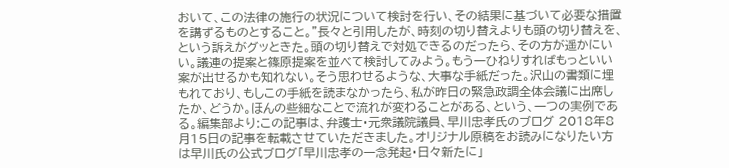おいて、この法律の施行の状況について検討を行い、その結果に基づいて必要な措置を講ずるものとすること。”長々と引用したが、時刻の切り替えよりも頭の切り替えを、という訴えがグッときた。頭の切り替えで対処できるのだったら、その方が遥かにいい。議連の提案と篠原提案を並べて検討してみよう。もう一ひねりすればもっといい案が出せるかも知れない。そう思わせるような、大事な手紙だった。沢山の書類に埋もれており、もしこの手紙を読まなかったら、私が昨日の緊急政調全体会議に出席したか、どうか。ほんの些細なことで流れが変わることがある、という、一つの実例である。編集部より:この記事は、弁護士・元衆議院議員、早川忠孝氏のブログ 2018年8月15日の記事を転載させていただきました。オリジナル原稿をお読みになりたい方は早川氏の公式ブログ「早川忠孝の一念発起・日々新たに」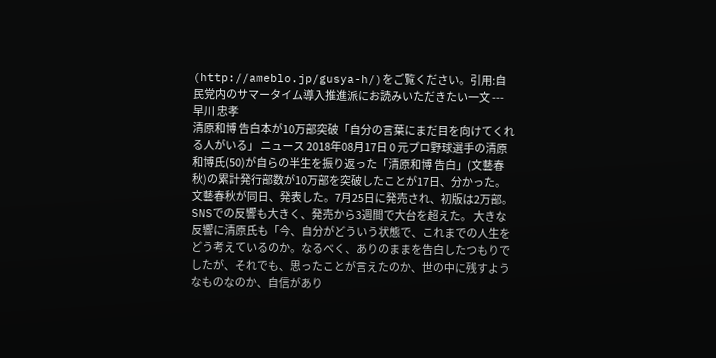(http://ameblo.jp/gusya-h/)をご覧ください。引用:自民党内のサマータイム導入推進派にお読みいただきたい一文 --- 早川 忠孝
清原和博 告白本が10万部突破「自分の言葉にまだ目を向けてくれる人がいる」 ニュース 2018年08月17日 0 元プロ野球選手の清原和博氏(50)が自らの半生を振り返った「清原和博 告白」(文藝春秋)の累計発行部数が10万部を突破したことが17日、分かった。文藝春秋が同日、発表した。7月25日に発売され、初版は2万部。SNSでの反響も大きく、発売から3週間で大台を超えた。 大きな反響に清原氏も「今、自分がどういう状態で、これまでの人生をどう考えているのか。なるべく、ありのままを告白したつもりでしたが、それでも、思ったことが言えたのか、世の中に残すようなものなのか、自信があり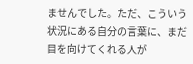ませんでした。ただ、こういう状況にある自分の言葉に、まだ目を向けてくれる人が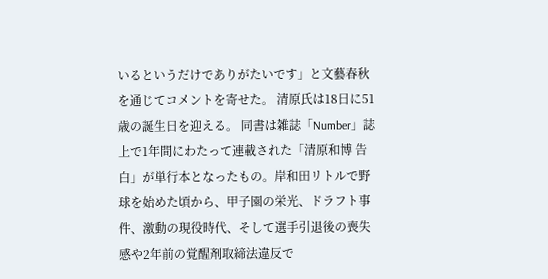いるというだけでありがたいです」と文藝春秋を通じてコメントを寄せた。 清原氏は18日に51歳の誕生日を迎える。 同書は雑誌「Number」誌上で1年間にわたって連載された「清原和博 告白」が単行本となったもの。岸和田リトルで野球を始めた頃から、甲子園の栄光、ドラフト事件、激動の現役時代、そして選手引退後の喪失感や2年前の覚醒剤取締法違反で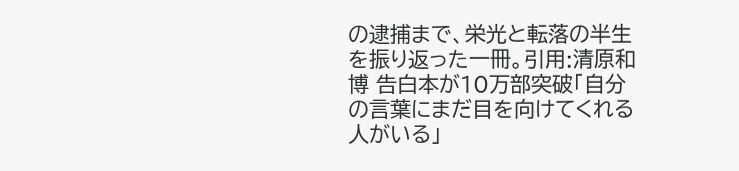の逮捕まで、栄光と転落の半生を振り返った一冊。引用:清原和博 告白本が10万部突破「自分の言葉にまだ目を向けてくれる人がいる」